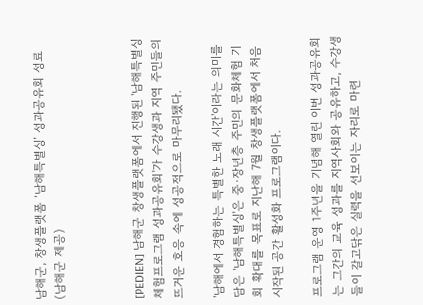남해군, 창생플랫폼 ‘남해특별싱’ 성과공유회 성료 (남해군 제공)



[PEDIEN] 남해군 창생플랫폼에서 진행된 '남해특별싱 체험프로그램 성과공유회'가 수강생과 지역 주민들의 뜨거운 호응 속에 성공적으로 마무리됐다.

'남해에서 경험하는 특별한 노래 시간'이라는 의미를 담은 '남해특별싱'은 중·장년층 주민의 문화체험 기회 확대를 목표로 지난해 7월 창생플랫폼에서 처음 시작된 공간 활성화 프로그램이다.

프로그램 운영 1주년을 기념해 열린 이번 성과공유회는 그간의 교육 성과를 지역사회와 공유하고, 수강생들이 갈고닦은 실력을 선보이는 자리로 마련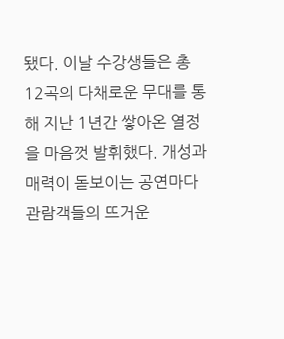됐다. 이날 수강생들은 총 12곡의 다채로운 무대를 통해 지난 1년간 쌓아온 열정을 마음껏 발휘했다. 개성과 매력이 돋보이는 공연마다 관람객들의 뜨거운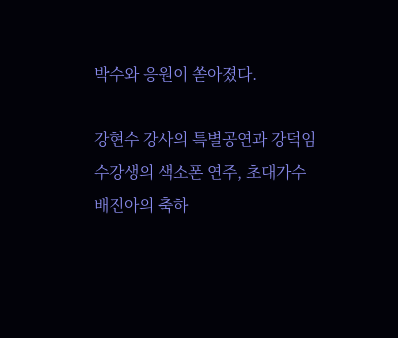박수와 응원이 쏟아졌다.

강현수 강사의 특별공연과 강덕임 수강생의 색소폰 연주, 초대가수 배진아의 축하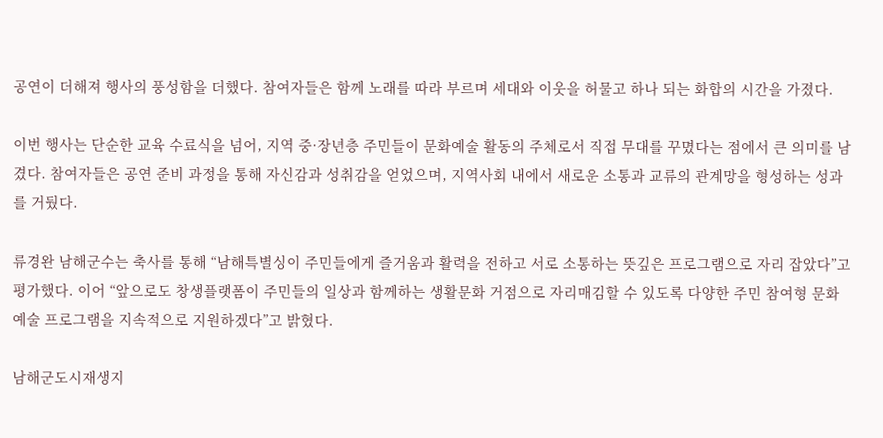공연이 더해져 행사의 풍성함을 더했다. 참여자들은 함께 노래를 따라 부르며 세대와 이웃을 허물고 하나 되는 화합의 시간을 가졌다.

이번 행사는 단순한 교육 수료식을 넘어, 지역 중·장년층 주민들이 문화예술 활동의 주체로서 직접 무대를 꾸몄다는 점에서 큰 의미를 남겼다. 참여자들은 공연 준비 과정을 통해 자신감과 성취감을 얻었으며, 지역사회 내에서 새로운 소통과 교류의 관계망을 형성하는 성과를 거뒀다.

류경완 남해군수는 축사를 통해 “남해특별싱이 주민들에게 즐거움과 활력을 전하고 서로 소통하는 뜻깊은 프로그램으로 자리 잡았다”고 평가했다. 이어 “앞으로도 창생플랫폼이 주민들의 일상과 함께하는 생활문화 거점으로 자리매김할 수 있도록 다양한 주민 참여형 문화예술 프로그램을 지속적으로 지원하겠다”고 밝혔다.

남해군도시재생지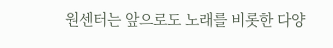원센터는 앞으로도 노래를 비롯한 다양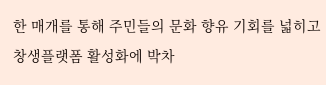한 매개를 통해 주민들의 문화 향유 기회를 넓히고 창생플랫폼 활성화에 박차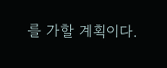를 가할 계획이다.